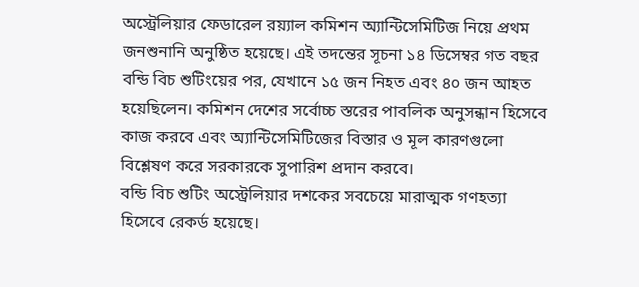অস্ট্রেলিয়ার ফেডারেল রয়্যাল কমিশন অ্যান্টিসেমিটিজ নিয়ে প্রথম জনশুনানি অনুষ্ঠিত হয়েছে। এই তদন্তের সূচনা ১৪ ডিসেম্বর গত বছর বন্ডি বিচ শুটিংয়ের পর, যেখানে ১৫ জন নিহত এবং ৪০ জন আহত হয়েছিলেন। কমিশন দেশের সর্বোচ্চ স্তরের পাবলিক অনুসন্ধান হিসেবে কাজ করবে এবং অ্যান্টিসেমিটিজের বিস্তার ও মূল কারণগুলো বিশ্লেষণ করে সরকারকে সুপারিশ প্রদান করবে।
বন্ডি বিচ শুটিং অস্ট্রেলিয়ার দশকের সবচেয়ে মারাত্মক গণহত্যা হিসেবে রেকর্ড হয়েছে।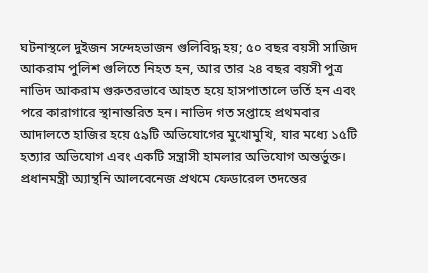ঘটনাস্থলে দুইজন সন্দেহভাজন গুলিবিদ্ধ হয়; ৫০ বছর বয়সী সাজিদ আকরাম পুলিশ গুলিতে নিহত হন, আর তার ২৪ বছর বয়সী পুত্র নাভিদ আকরাম গুরুতরভাবে আহত হয়ে হাসপাতালে ভর্তি হন এবং পরে কারাগারে স্থানান্তরিত হন। নাভিদ গত সপ্তাহে প্রথমবার আদালতে হাজির হয়ে ৫৯টি অভিযোগের মুখোমুখি, যার মধ্যে ১৫টি হত্যার অভিযোগ এবং একটি সন্ত্রাসী হামলার অভিযোগ অন্তর্ভুক্ত।
প্রধানমন্ত্রী অ্যান্থনি আলবেনেজ প্রথমে ফেডারেল তদন্তের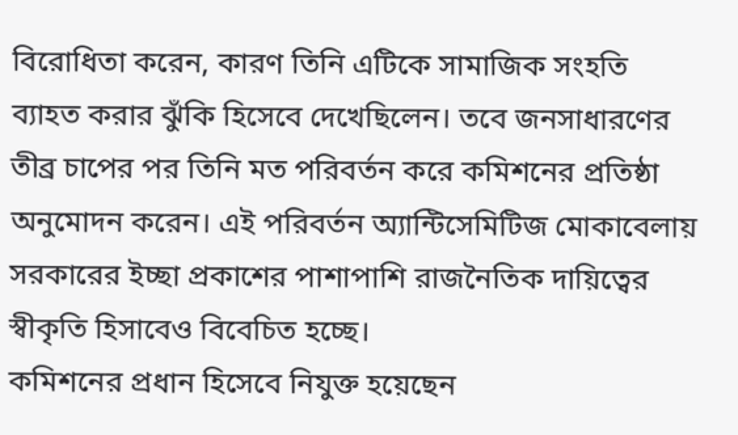বিরোধিতা করেন, কারণ তিনি এটিকে সামাজিক সংহতি ব্যাহত করার ঝুঁকি হিসেবে দেখেছিলেন। তবে জনসাধারণের তীব্র চাপের পর তিনি মত পরিবর্তন করে কমিশনের প্রতিষ্ঠা অনুমোদন করেন। এই পরিবর্তন অ্যান্টিসেমিটিজ মোকাবেলায় সরকারের ইচ্ছা প্রকাশের পাশাপাশি রাজনৈতিক দায়িত্বের স্বীকৃতি হিসাবেও বিবেচিত হচ্ছে।
কমিশনের প্রধান হিসেবে নিযুক্ত হয়েছেন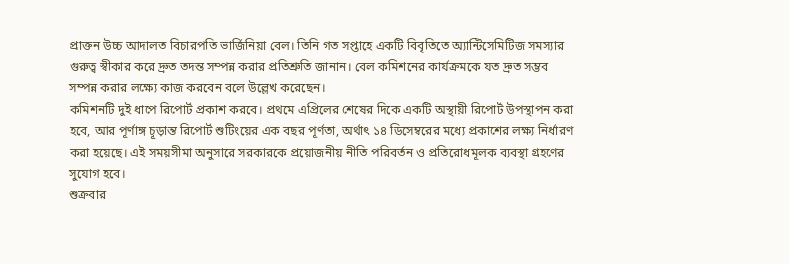প্রাক্তন উচ্চ আদালত বিচারপতি ভার্জিনিয়া বেল। তিনি গত সপ্তাহে একটি বিবৃতিতে অ্যান্টিসেমিটিজ সমস্যার গুরুত্ব স্বীকার করে দ্রুত তদন্ত সম্পন্ন করার প্রতিশ্রুতি জানান। বেল কমিশনের কার্যক্রমকে যত দ্রুত সম্ভব সম্পন্ন করার লক্ষ্যে কাজ করবেন বলে উল্লেখ করেছেন।
কমিশনটি দুই ধাপে রিপোর্ট প্রকাশ করবে। প্রথমে এপ্রিলের শেষের দিকে একটি অস্থায়ী রিপোর্ট উপস্থাপন করা হবে, আর পূর্ণাঙ্গ চূড়ান্ত রিপোর্ট শুটিংয়ের এক বছর পূর্ণতা, অর্থাৎ ১৪ ডিসেম্বরের মধ্যে প্রকাশের লক্ষ্য নির্ধারণ করা হয়েছে। এই সময়সীমা অনুসারে সরকারকে প্রয়োজনীয় নীতি পরিবর্তন ও প্রতিরোধমূলক ব্যবস্থা গ্রহণের সুযোগ হবে।
শুক্রবার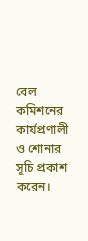বেল কমিশনের কার্যপ্রণালী ও শোনার সূচি প্রকাশ করেন।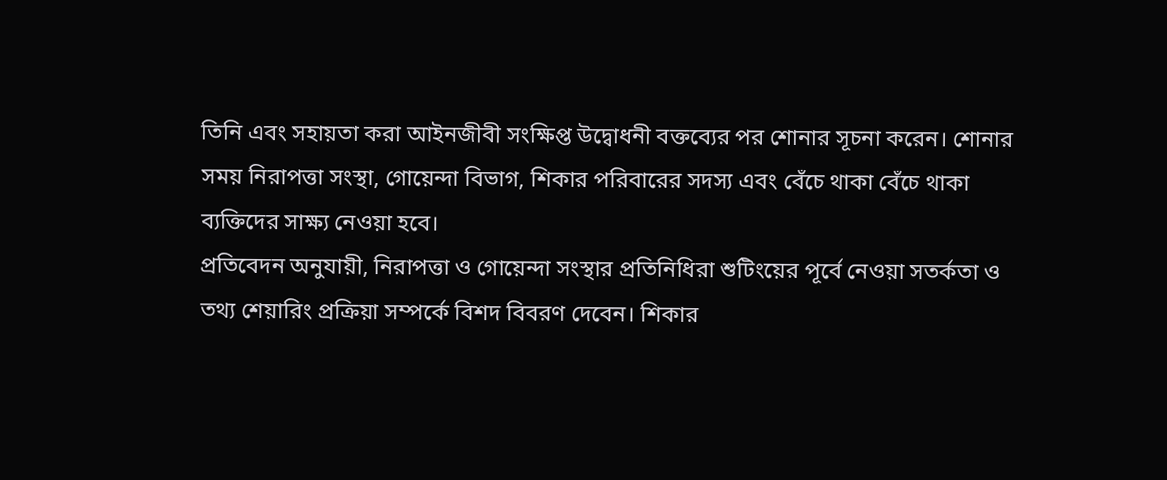তিনি এবং সহায়তা করা আইনজীবী সংক্ষিপ্ত উদ্বোধনী বক্তব্যের পর শোনার সূচনা করেন। শোনার সময় নিরাপত্তা সংস্থা, গোয়েন্দা বিভাগ, শিকার পরিবারের সদস্য এবং বেঁচে থাকা বেঁচে থাকা ব্যক্তিদের সাক্ষ্য নেওয়া হবে।
প্রতিবেদন অনুযায়ী, নিরাপত্তা ও গোয়েন্দা সংস্থার প্রতিনিধিরা শুটিংয়ের পূর্বে নেওয়া সতর্কতা ও তথ্য শেয়ারিং প্রক্রিয়া সম্পর্কে বিশদ বিবরণ দেবেন। শিকার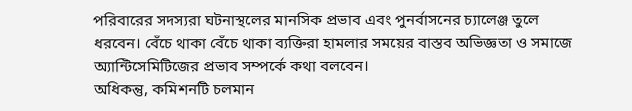পরিবারের সদস্যরা ঘটনাস্থলের মানসিক প্রভাব এবং পুনর্বাসনের চ্যালেঞ্জ তুলে ধরবেন। বেঁচে থাকা বেঁচে থাকা ব্যক্তিরা হামলার সময়ের বাস্তব অভিজ্ঞতা ও সমাজে অ্যান্টিসেমিটিজের প্রভাব সম্পর্কে কথা বলবেন।
অধিকন্তু, কমিশনটি চলমান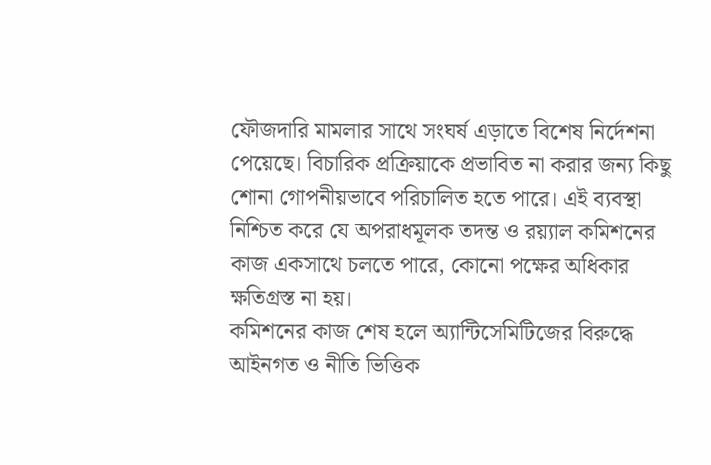ফৌজদারি মামলার সাথে সংঘর্ষ এড়াতে বিশেষ নির্দেশনা পেয়েছে। বিচারিক প্রক্রিয়াকে প্রভাবিত না করার জন্য কিছু শোনা গোপনীয়ভাবে পরিচালিত হতে পারে। এই ব্যবস্থা নিশ্চিত করে যে অপরাধমূলক তদন্ত ও রয়্যাল কমিশনের কাজ একসাথে চলতে পারে, কোনো পক্ষের অধিকার ক্ষতিগ্রস্ত না হয়।
কমিশনের কাজ শেষ হলে অ্যান্টিসেমিটিজের বিরুদ্ধে আইনগত ও নীতি ভিত্তিক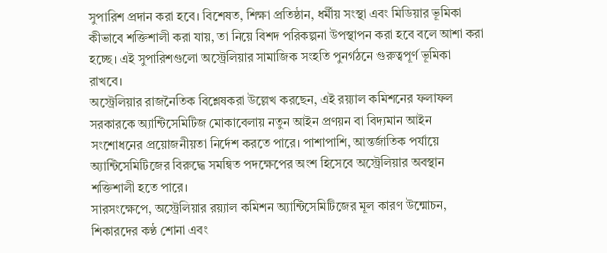সুপারিশ প্রদান করা হবে। বিশেষত, শিক্ষা প্রতিষ্ঠান, ধর্মীয় সংস্থা এবং মিডিয়ার ভূমিকা কীভাবে শক্তিশালী করা যায়, তা নিয়ে বিশদ পরিকল্পনা উপস্থাপন করা হবে বলে আশা করা হচ্ছে। এই সুপারিশগুলো অস্ট্রেলিয়ার সামাজিক সংহতি পুনর্গঠনে গুরুত্বপূর্ণ ভূমিকা রাখবে।
অস্ট্রেলিয়ার রাজনৈতিক বিশ্লেষকরা উল্লেখ করছেন, এই রয়্যাল কমিশনের ফলাফল সরকারকে অ্যান্টিসেমিটিজ মোকাবেলায় নতুন আইন প্রণয়ন বা বিদ্যমান আইন সংশোধনের প্রয়োজনীয়তা নির্দেশ করতে পারে। পাশাপাশি, আন্তর্জাতিক পর্যায়ে অ্যান্টিসেমিটিজের বিরুদ্ধে সমন্বিত পদক্ষেপের অংশ হিসেবে অস্ট্রেলিয়ার অবস্থান শক্তিশালী হতে পারে।
সারসংক্ষেপে, অস্ট্রেলিয়ার রয়্যাল কমিশন অ্যান্টিসেমিটিজের মূল কারণ উন্মোচন, শিকারদের কণ্ঠ শোনা এবং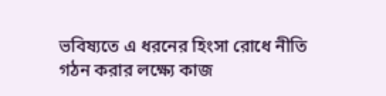ভবিষ্যতে এ ধরনের হিংসা রোধে নীতি গঠন করার লক্ষ্যে কাজ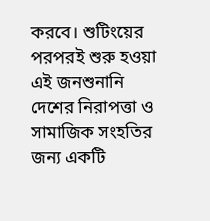করবে। শুটিংয়ের পরপরই শুরু হওয়া এই জনশুনানি দেশের নিরাপত্তা ও সামাজিক সংহতির জন্য একটি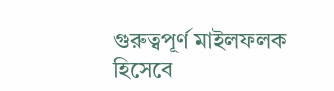গুরুত্বপূর্ণ মাইলফলক হিসেবে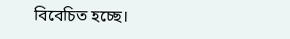বিবেচিত হচ্ছে।